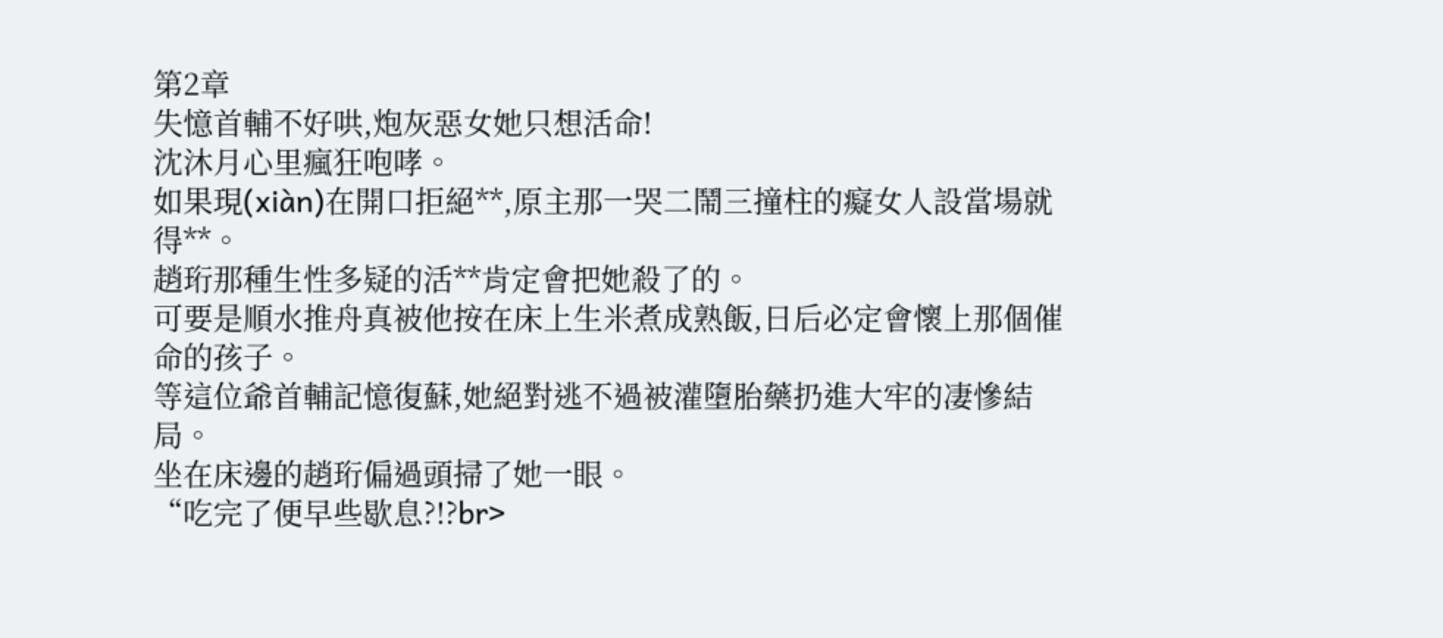第2章
失憶首輔不好哄,炮灰惡女她只想活命!
沈沐月心里瘋狂咆哮。
如果現(xiàn)在開口拒絕**,原主那一哭二鬧三撞柱的癡女人設當場就得**。
趙珩那種生性多疑的活**肯定會把她殺了的。
可要是順水推舟真被他按在床上生米煮成熟飯,日后必定會懷上那個催命的孩子。
等這位爺首輔記憶復蘇,她絕對逃不過被灌墮胎藥扔進大牢的凄慘結局。
坐在床邊的趙珩偏過頭掃了她一眼。
“吃完了便早些歇息?!?br>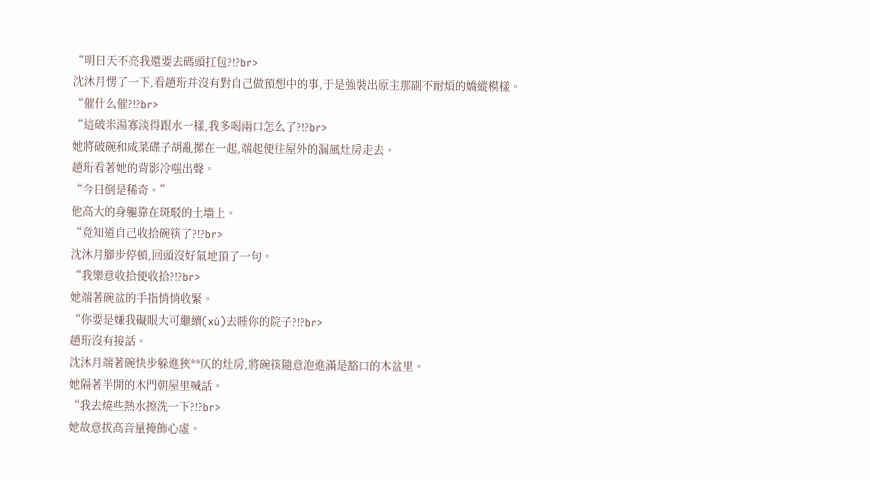“明日天不亮我還要去碼頭扛包?!?br>
沈沐月愣了一下,看趙珩并沒有對自己做預想中的事,于是強裝出原主那副不耐煩的嬌縱模樣。
“催什么催?!?br>
“這破米湯寡淡得跟水一樣,我多喝兩口怎么了?!?br>
她將破碗和咸菜碟子胡亂摞在一起,端起便往屋外的漏風灶房走去。
趙珩看著她的背影冷嗤出聲。
“今日倒是稀奇。”
他高大的身軀靠在斑駁的土墻上。
“竟知道自己收拾碗筷了?!?br>
沈沐月腳步停頓,回頭沒好氣地頂了一句。
“我樂意收拾便收拾?!?br>
她端著碗盆的手指悄悄收緊。
“你要是嫌我礙眼大可繼續(xù)去睡你的院子?!?br>
趙珩沒有接話。
沈沐月端著碗快步躲進狹**仄的灶房,將碗筷隨意泡進滿是豁口的木盆里。
她隔著半開的木門朝屋里喊話。
“我去燒些熱水擦洗一下?!?br>
她故意拔高音量掩飾心虛。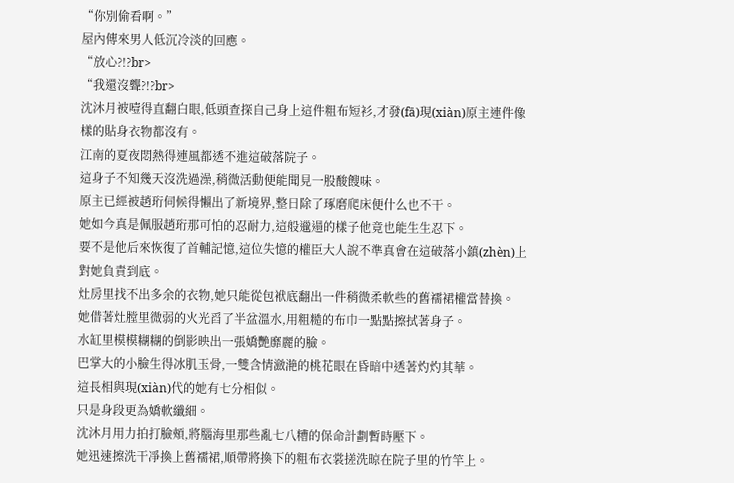“你別偷看啊。”
屋內傳來男人低沉冷淡的回應。
“放心?!?br>
“我還沒聾?!?br>
沈沐月被噎得直翻白眼,低頭查探自己身上這件粗布短衫,才發(fā)現(xiàn)原主連件像樣的貼身衣物都沒有。
江南的夏夜悶熱得連風都透不進這破落院子。
這身子不知幾天沒洗過澡,稍微活動便能聞見一股酸餿味。
原主已經被趙珩伺候得懶出了新境界,整日除了琢磨爬床便什么也不干。
她如今真是佩服趙珩那可怕的忍耐力,這般邋遢的樣子他竟也能生生忍下。
要不是他后來恢復了首輔記憶,這位失憶的權臣大人說不準真會在這破落小鎮(zhèn)上對她負責到底。
灶房里找不出多余的衣物,她只能從包袱底翻出一件稍微柔軟些的舊襦裙權當替換。
她借著灶膛里微弱的火光舀了半盆溫水,用粗糙的布巾一點點擦拭著身子。
水缸里模模糊糊的倒影映出一張嬌艷靡麗的臉。
巴掌大的小臉生得冰肌玉骨,一雙含情瀲滟的桃花眼在昏暗中透著灼灼其華。
這長相與現(xiàn)代的她有七分相似。
只是身段更為嬌軟纖細。
沈沐月用力拍打臉頰,將腦海里那些亂七八糟的保命計劃暫時壓下。
她迅速擦洗干凈換上舊襦裙,順帶將換下的粗布衣裳搓洗晾在院子里的竹竿上。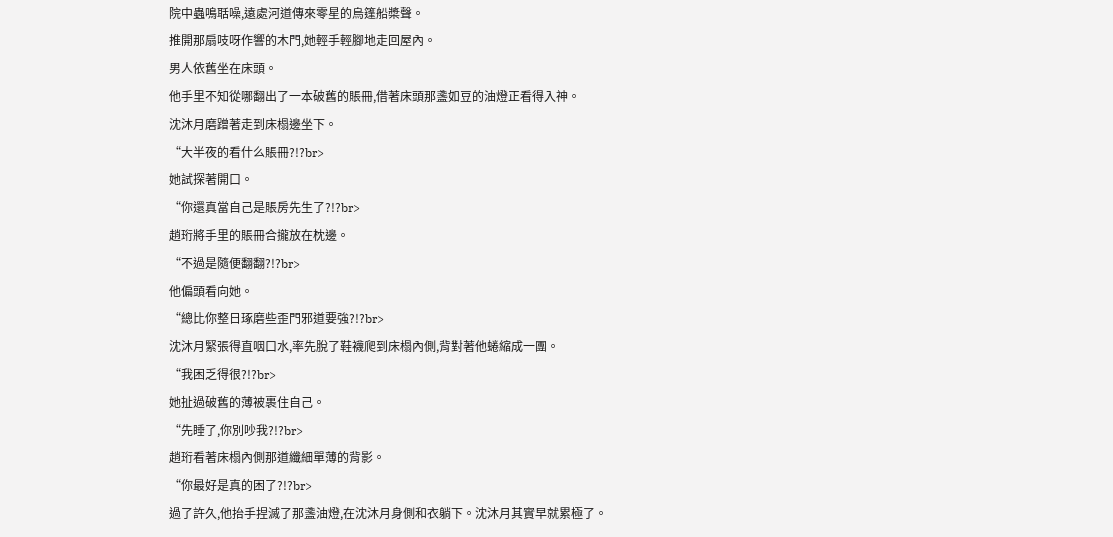院中蟲鳴聒噪,遠處河道傳來零星的烏篷船槳聲。
推開那扇吱呀作響的木門,她輕手輕腳地走回屋內。
男人依舊坐在床頭。
他手里不知從哪翻出了一本破舊的賬冊,借著床頭那盞如豆的油燈正看得入神。
沈沐月磨蹭著走到床榻邊坐下。
“大半夜的看什么賬冊?!?br>
她試探著開口。
“你還真當自己是賬房先生了?!?br>
趙珩將手里的賬冊合攏放在枕邊。
“不過是隨便翻翻?!?br>
他偏頭看向她。
“總比你整日琢磨些歪門邪道要強?!?br>
沈沐月緊張得直咽口水,率先脫了鞋襪爬到床榻內側,背對著他蜷縮成一團。
“我困乏得很?!?br>
她扯過破舊的薄被裹住自己。
“先睡了,你別吵我?!?br>
趙珩看著床榻內側那道纖細單薄的背影。
“你最好是真的困了?!?br>
過了許久,他抬手捏滅了那盞油燈,在沈沐月身側和衣躺下。沈沐月其實早就累極了。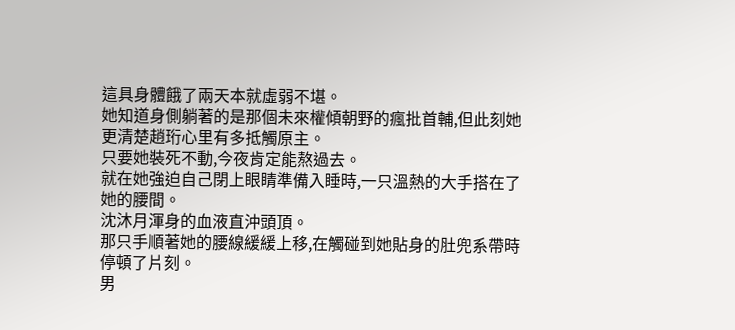這具身體餓了兩天本就虛弱不堪。
她知道身側躺著的是那個未來權傾朝野的瘋批首輔,但此刻她更清楚趙珩心里有多抵觸原主。
只要她裝死不動,今夜肯定能熬過去。
就在她強迫自己閉上眼睛準備入睡時,一只溫熱的大手搭在了她的腰間。
沈沐月渾身的血液直沖頭頂。
那只手順著她的腰線緩緩上移,在觸碰到她貼身的肚兜系帶時停頓了片刻。
男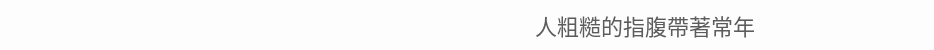人粗糙的指腹帶著常年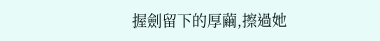握劍留下的厚繭,擦過她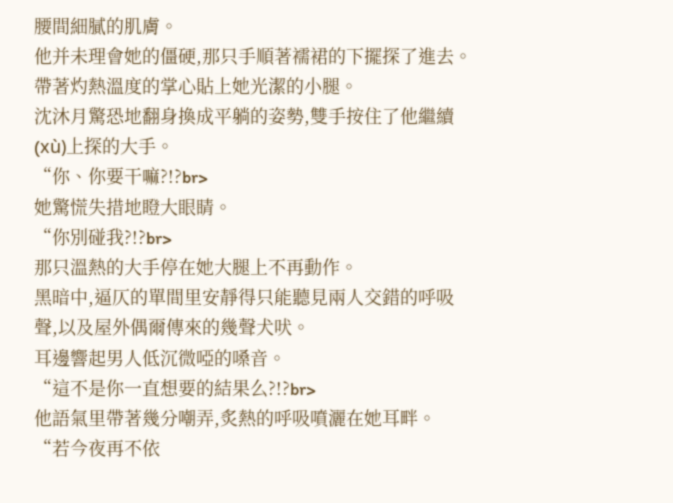腰間細膩的肌膚。
他并未理會她的僵硬,那只手順著襦裙的下擺探了進去。
帶著灼熱溫度的掌心貼上她光潔的小腿。
沈沐月驚恐地翻身換成平躺的姿勢,雙手按住了他繼續(xù)上探的大手。
“你、你要干嘛?!?br>
她驚慌失措地瞪大眼睛。
“你別碰我?!?br>
那只溫熱的大手停在她大腿上不再動作。
黑暗中,逼仄的單間里安靜得只能聽見兩人交錯的呼吸聲,以及屋外偶爾傳來的幾聲犬吠。
耳邊響起男人低沉微啞的嗓音。
“這不是你一直想要的結果么?!?br>
他語氣里帶著幾分嘲弄,炙熱的呼吸噴灑在她耳畔。
“若今夜再不依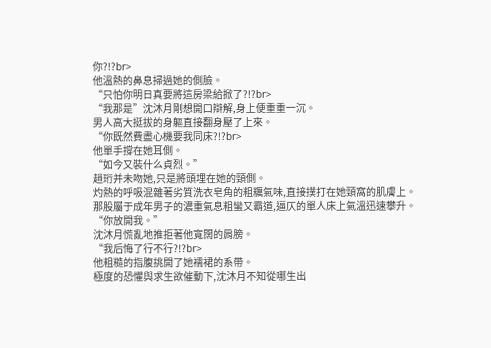你?!?br>
他溫熱的鼻息掃過她的側臉。
“只怕你明日真要將這房梁給掀了?!?br>
“我那是”沈沐月剛想開口辯解,身上便重重一沉。
男人高大挺拔的身軀直接翻身壓了上來。
“你既然費盡心機要我同床?!?br>
他單手撐在她耳側。
“如今又裝什么貞烈。”
趙珩并未吻她,只是將頭埋在她的頸側。
灼熱的呼吸混雜著劣質洗衣皂角的粗糲氣味,直接撲打在她頸窩的肌膚上。
那股屬于成年男子的濃重氣息粗蠻又霸道,逼仄的單人床上氣溫迅速攀升。
“你放開我。”
沈沐月慌亂地推拒著他寬闊的肩膀。
“我后悔了行不行?!?br>
他粗糙的指腹挑開了她襦裙的系帶。
極度的恐懼與求生欲催動下,沈沐月不知從哪生出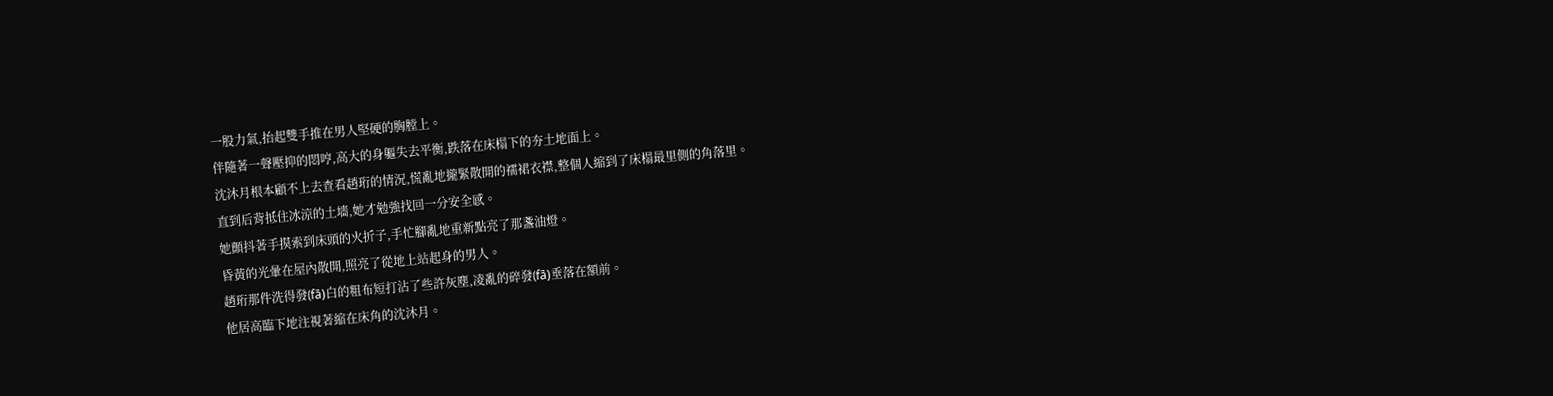一股力氣,抬起雙手推在男人堅硬的胸膛上。
伴隨著一聲壓抑的悶哼,高大的身軀失去平衡,跌落在床榻下的夯土地面上。
沈沐月根本顧不上去查看趙珩的情況,慌亂地攏緊散開的襦裙衣襟,整個人縮到了床榻最里側的角落里。
直到后背抵住冰涼的土墻,她才勉強找回一分安全感。
她顫抖著手摸索到床頭的火折子,手忙腳亂地重新點亮了那盞油燈。
昏黃的光暈在屋內散開,照亮了從地上站起身的男人。
趙珩那件洗得發(fā)白的粗布短打沾了些許灰塵,凌亂的碎發(fā)垂落在額前。
他居高臨下地注視著縮在床角的沈沐月。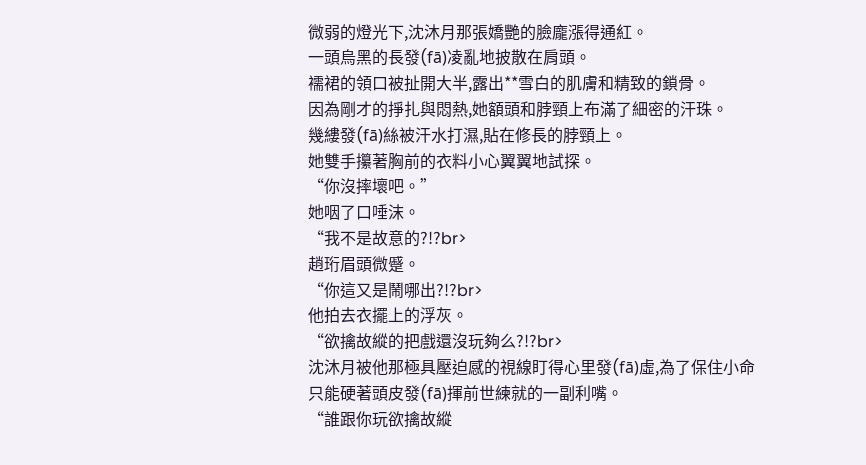微弱的燈光下,沈沐月那張嬌艷的臉龐漲得通紅。
一頭烏黑的長發(fā)凌亂地披散在肩頭。
襦裙的領口被扯開大半,露出**雪白的肌膚和精致的鎖骨。
因為剛才的掙扎與悶熱,她額頭和脖頸上布滿了細密的汗珠。
幾縷發(fā)絲被汗水打濕,貼在修長的脖頸上。
她雙手攥著胸前的衣料小心翼翼地試探。
“你沒摔壞吧。”
她咽了口唾沫。
“我不是故意的?!?br>
趙珩眉頭微蹙。
“你這又是鬧哪出?!?br>
他拍去衣擺上的浮灰。
“欲擒故縱的把戲還沒玩夠么?!?br>
沈沐月被他那極具壓迫感的視線盯得心里發(fā)虛,為了保住小命只能硬著頭皮發(fā)揮前世練就的一副利嘴。
“誰跟你玩欲擒故縱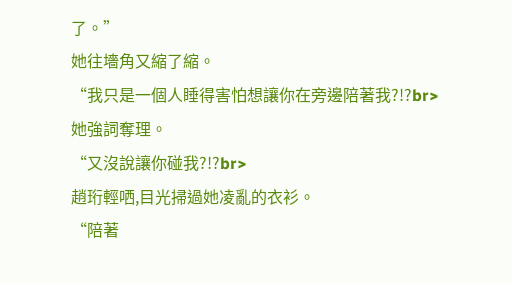了。”
她往墻角又縮了縮。
“我只是一個人睡得害怕想讓你在旁邊陪著我?!?br>
她強詞奪理。
“又沒說讓你碰我?!?br>
趙珩輕哂,目光掃過她凌亂的衣衫。
“陪著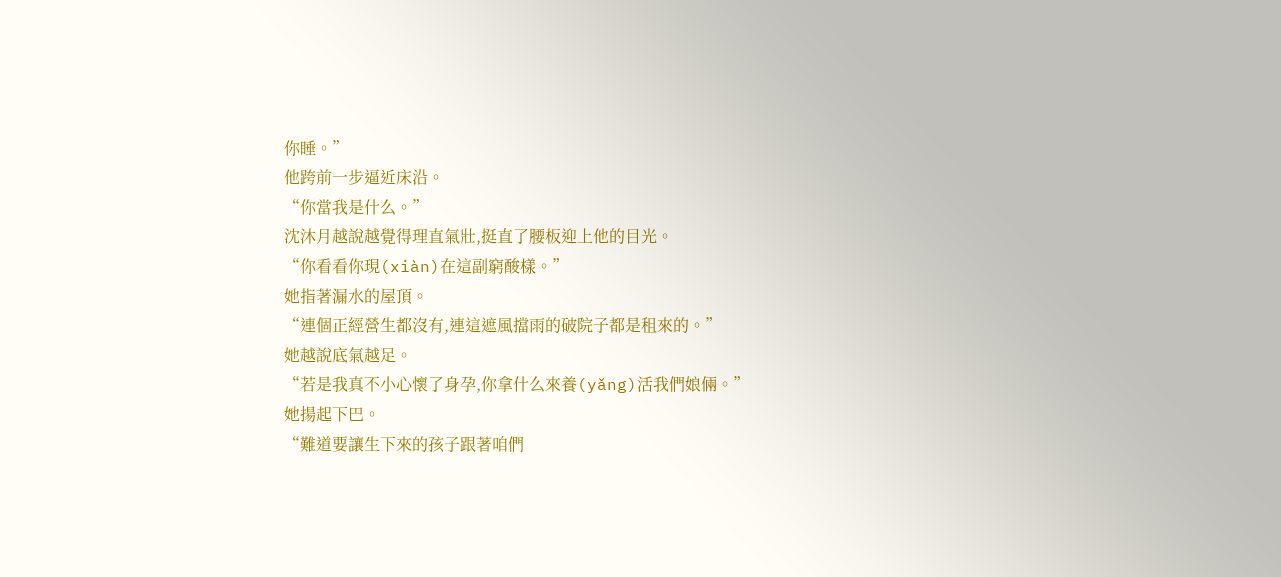你睡。”
他跨前一步逼近床沿。
“你當我是什么。”
沈沐月越說越覺得理直氣壯,挺直了腰板迎上他的目光。
“你看看你現(xiàn)在這副窮酸樣。”
她指著漏水的屋頂。
“連個正經營生都沒有,連這遮風擋雨的破院子都是租來的。”
她越說底氣越足。
“若是我真不小心懷了身孕,你拿什么來養(yǎng)活我們娘倆。”
她揚起下巴。
“難道要讓生下來的孩子跟著咱們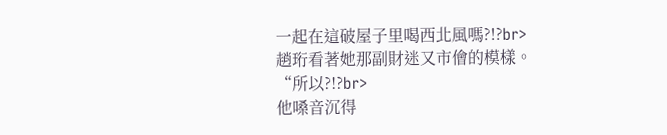一起在這破屋子里喝西北風嗎?!?br>
趙珩看著她那副財迷又市儈的模樣。
“所以?!?br>
他嗓音沉得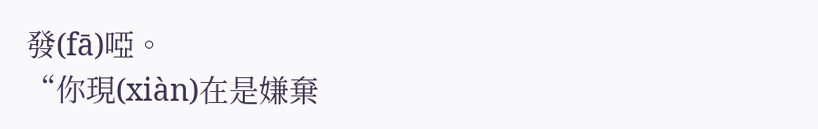發(fā)啞。
“你現(xiàn)在是嫌棄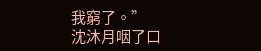我窮了。”
沈沐月咽了口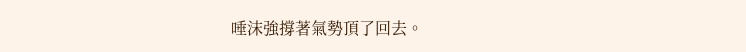唾沫強撐著氣勢頂了回去。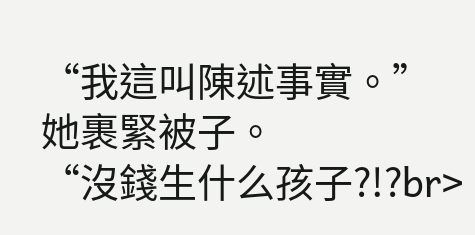“我這叫陳述事實。”
她裹緊被子。
“沒錢生什么孩子?!?br>